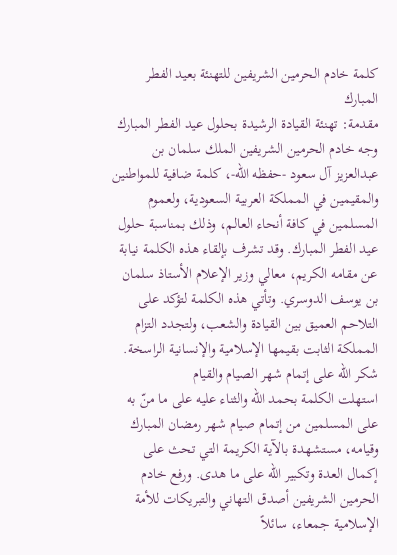كلمة خادم الحرمين الشريفين للتهنئة بعيد الفطر المبارك
مقدمة: تهنئة القيادة الرشيدة بحلول عيد الفطر المبارك
وجه خادم الحرمين الشريفين الملك سلمان بن عبدالعزيز آل سعود -حفظه الله-، كلمة ضافية للمواطنين والمقيمين في المملكة العربية السعودية، ولعموم المسلمين في كافة أنحاء العالم، وذلك بمناسبة حلول عيد الفطر المبارك. وقد تشرف بإلقاء هذه الكلمة نيابة عن مقامه الكريم، معالي وزير الإعلام الأستاذ سلمان بن يوسف الدوسري. وتأتي هذه الكلمة لتؤكد على التلاحم العميق بين القيادة والشعب، ولتجدد التزام المملكة الثابت بقيمها الإسلامية والإنسانية الراسخة.
شكر الله على إتمام شهر الصيام والقيام
استهلت الكلمة بحمد الله والثناء عليه على ما منّ به على المسلمين من إتمام صيام شهر رمضان المبارك وقيامه، مستشهدة بالآية الكريمة التي تحث على إكمال العدة وتكبير الله على ما هدى. ورفع خادم الحرمين الشريفين أصدق التهاني والتبريكات للأمة الإسلامية جمعاء، سائلاً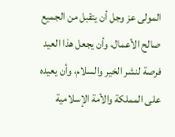المولى عز وجل أن يتقبل من الجميع صالح الأعمال، وأن يجعل هذا العيد فرصة لنشر الخير والسلام، وأن يعيده على المملكة والأمة الإسلامية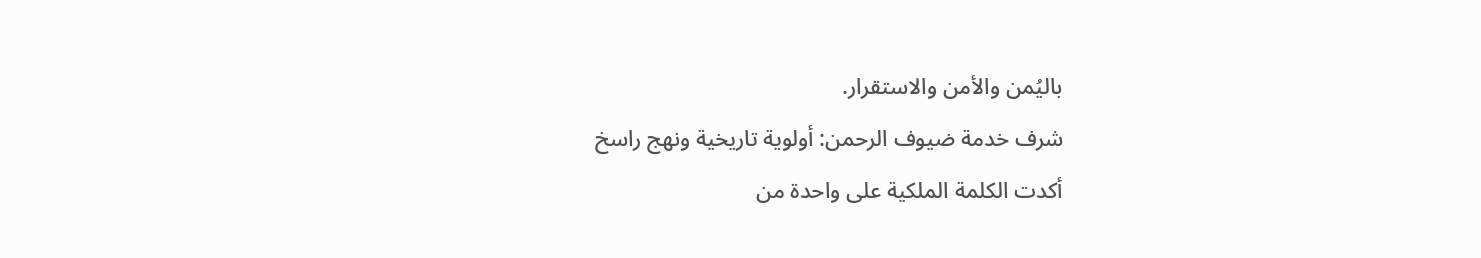باليُمن والأمن والاستقرار.
شرف خدمة ضيوف الرحمن: أولوية تاريخية ونهج راسخ
أكدت الكلمة الملكية على واحدة من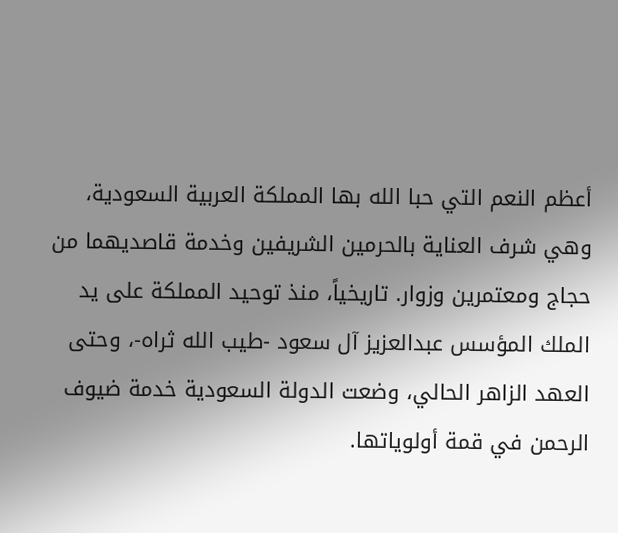أعظم النعم التي حبا الله بها المملكة العربية السعودية، وهي شرف العناية بالحرمين الشريفين وخدمة قاصديهما من حجاج ومعتمرين وزوار. تاريخياً، منذ توحيد المملكة على يد الملك المؤسس عبدالعزيز آل سعود -طيب الله ثراه-، وحتى العهد الزاهر الحالي، وضعت الدولة السعودية خدمة ضيوف الرحمن في قمة أولوياتها.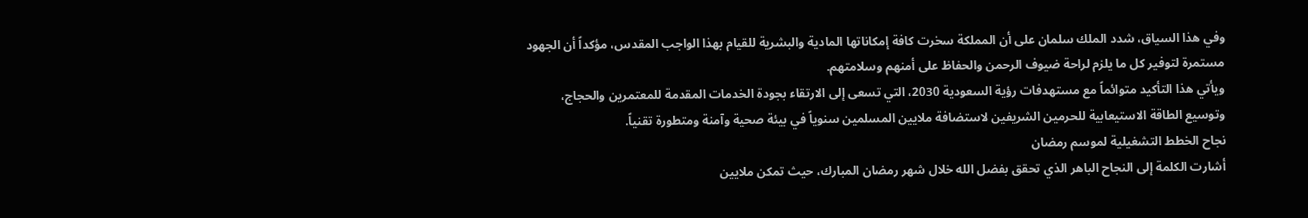وفي هذا السياق، شدد الملك سلمان على أن المملكة سخرت كافة إمكاناتها المادية والبشرية للقيام بهذا الواجب المقدس، مؤكداً أن الجهود مستمرة لتوفير كل ما يلزم لراحة ضيوف الرحمن والحفاظ على أمنهم وسلامتهم.
ويأتي هذا التأكيد متوائماً مع مستهدفات رؤية السعودية 2030، التي تسعى إلى الارتقاء بجودة الخدمات المقدمة للمعتمرين والحجاج، وتوسيع الطاقة الاستيعابية للحرمين الشريفين لاستضافة ملايين المسلمين سنوياً في بيئة صحية وآمنة ومتطورة تقنياً.
نجاح الخطط التشغيلية لموسم رمضان
أشارت الكلمة إلى النجاح الباهر الذي تحقق بفضل الله خلال شهر رمضان المبارك، حيث تمكن ملايين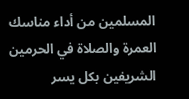المسلمين من أداء مناسك العمرة والصلاة في الحرمين الشريفين بكل يسر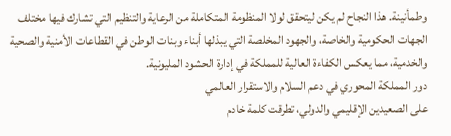وطمأنينة. هذا النجاح لم يكن ليتحقق لولا المنظومة المتكاملة من الرعاية والتنظيم التي تشارك فيها مختلف الجهات الحكومية والخاصة، والجهود المخلصة التي يبذلها أبناء وبنات الوطن في القطاعات الأمنية والصحية والخدمية، مما يعكس الكفاءة العالية للمملكة في إدارة الحشود المليونية.
دور المملكة المحوري في دعم السلام والاستقرار العالمي
على الصعيدين الإقليمي والدولي، تطرقت كلمة خادم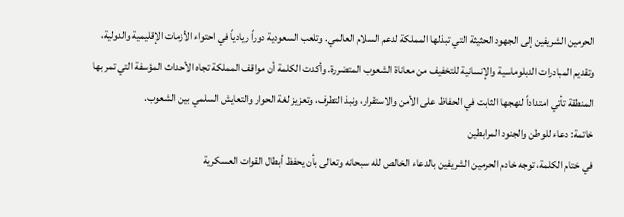الحرمين الشريفين إلى الجهود الحثيثة التي تبذلها المملكة لدعم السلام العالمي. وتلعب السعودية دوراً ريادياً في احتواء الأزمات الإقليمية والدولية، وتقديم المبادرات الدبلوماسية والإنسانية للتخفيف من معاناة الشعوب المتضررة. وأكدت الكلمة أن مواقف المملكة تجاه الأحداث المؤسفة التي تمر بها المنطقة تأتي امتداداً لنهجها الثابت في الحفاظ على الأمن والاستقرار، ونبذ التطرف، وتعزيز لغة الحوار والتعايش السلمي بين الشعوب.
خاتمة: دعاء للوطن والجنود المرابطين
في ختام الكلمة، توجه خادم الحرمين الشريفين بالدعاء الخالص لله سبحانه وتعالى بأن يحفظ أبطال القوات العسكرية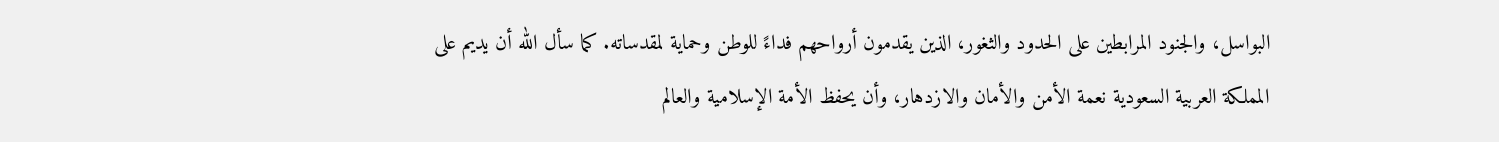البواسل، والجنود المرابطين على الحدود والثغور، الذين يقدمون أرواحهم فداءً للوطن وحماية لمقدساته. كما سأل الله أن يديم على المملكة العربية السعودية نعمة الأمن والأمان والازدهار، وأن يحفظ الأمة الإسلامية والعالم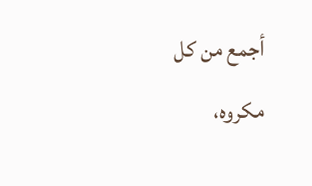أجمع من كل مكروه،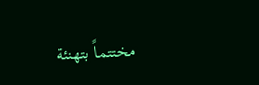مختتماً بتهنئة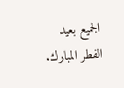الجميع بعيد الفطر المبارك.